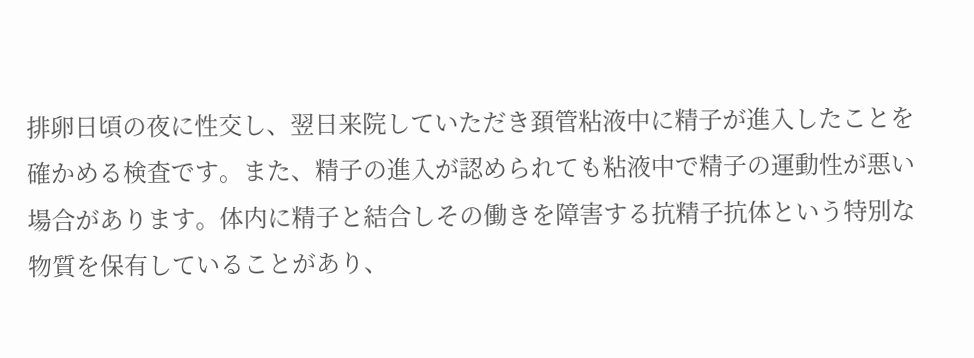排卵日頃の夜に性交し、翌日来院していただき頚管粘液中に精子が進入したことを確かめる検査です。また、精子の進入が認められても粘液中で精子の運動性が悪い場合があります。体内に精子と結合しその働きを障害する抗精子抗体という特別な物質を保有していることがあり、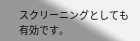スクリーニングとしても有効です。